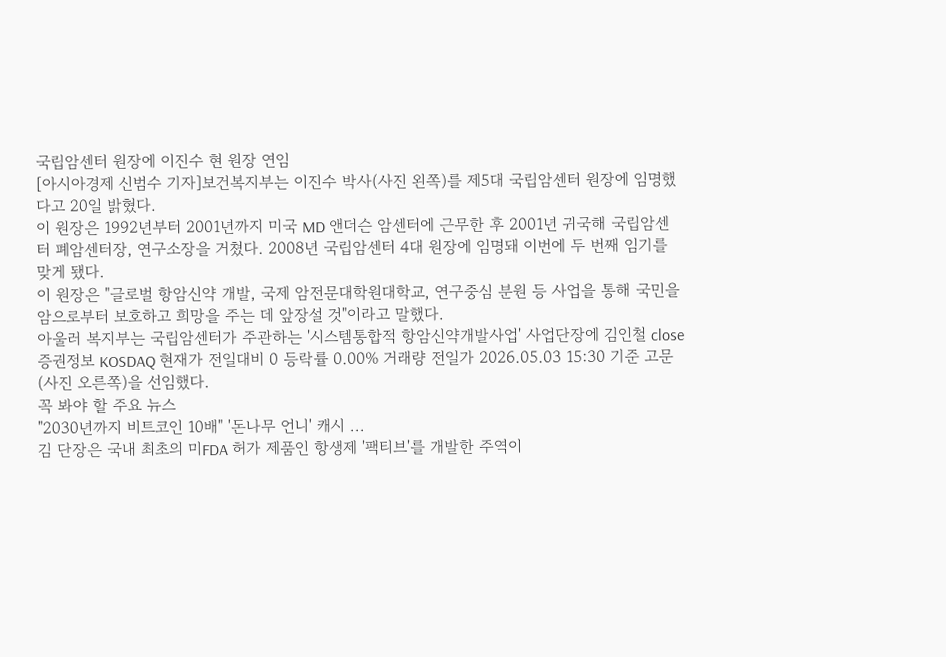국립암센터 원장에 이진수 현 원장 연임
[아시아경제 신범수 기자]보건복지부는 이진수 박사(사진 왼쪽)를 제5대 국립암센터 원장에 임명했다고 20일 밝혔다.
이 원장은 1992년부터 2001년까지 미국 MD 앤더슨 암센터에 근무한 후 2001년 귀국해 국립암센터 폐암센터장, 연구소장을 거쳤다. 2008년 국립암센터 4대 원장에 임명돼 이번에 두 번째 임기를 맞게 됐다.
이 원장은 "글로벌 항암신약 개발, 국제 암전문대학원대학교, 연구중심 분원 등 사업을 통해 국민을 암으로부터 보호하고 희망을 주는 데 앞장설 것"이라고 말했다.
아울러 복지부는 국립암센터가 주관하는 '시스템통합적 항암신약개발사업' 사업단장에 김인철 close 증권정보 KOSDAQ 현재가 전일대비 0 등락률 0.00% 거래량 전일가 2026.05.03 15:30 기준 고문(사진 오른쪽)을 선임했다.
꼭 봐야 할 주요 뉴스
"2030년까지 비트코인 10배" '돈나무 언니' 캐시 ...
김 단장은 국내 최초의 미FDA 허가 제품인 항생제 '팩티브'를 개발한 주역이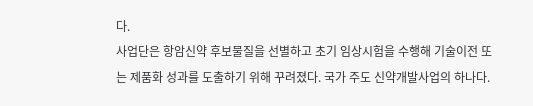다.
사업단은 항암신약 후보물질을 선별하고 초기 임상시험을 수행해 기술이전 또는 제품화 성과를 도출하기 위해 꾸려졌다. 국가 주도 신약개발사업의 하나다.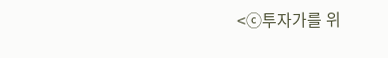<ⓒ투자가를 위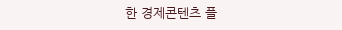한 경제콘텐츠 플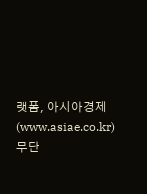랫폼, 아시아경제(www.asiae.co.kr) 무단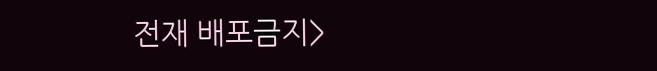전재 배포금지>